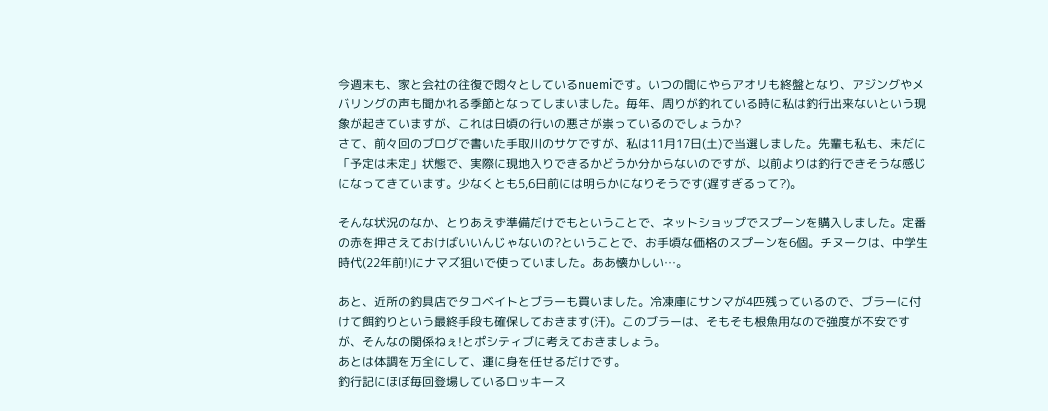今週末も、家と会社の往復で悶々としているnuemiです。いつの間にやらアオリも終盤となり、アジングやメバリングの声も聞かれる季節となってしまいました。毎年、周りが釣れている時に私は釣行出来ないという現象が起きていますが、これは日頃の行いの悪さが祟っているのでしょうか?
さて、前々回のブログで書いた手取川のサケですが、私は11月17日(土)で当選しました。先輩も私も、未だに「予定は未定」状態で、実際に現地入りできるかどうか分からないのですが、以前よりは釣行できそうな感じになってきています。少なくとも5,6日前には明らかになりそうです(遅すぎるって?)。

そんな状況のなか、とりあえず準備だけでもということで、ネットショップでスプーンを購入しました。定番の赤を押さえておけばいいんじゃないの?ということで、お手頃な価格のスプーンを6個。チヌークは、中学生時代(22年前!)にナマズ狙いで使っていました。ああ懐かしい…。

あと、近所の釣具店でタコベイトとブラーも買いました。冷凍庫にサンマが4匹残っているので、ブラーに付けて餌釣りという最終手段も確保しておきます(汗)。このブラーは、そもそも根魚用なので強度が不安ですが、そんなの関係ねぇ!とポシティブに考えておきましょう。
あとは体調を万全にして、運に身を任せるだけです。
釣行記にほぼ毎回登場しているロッキース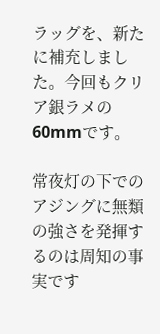ラッグを、新たに補充しました。今回もクリア銀ラメの60mmです。

常夜灯の下でのアジングに無類の強さを発揮するのは周知の事実です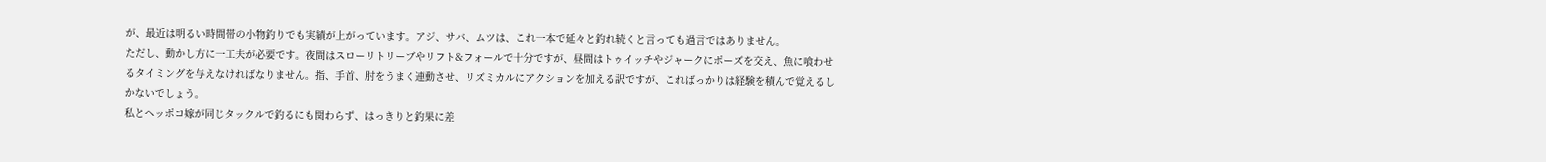が、最近は明るい時間帯の小物釣りでも実績が上がっています。アジ、サバ、ムツは、これ一本で延々と釣れ続くと言っても過言ではありません。
ただし、動かし方に一工夫が必要です。夜間はスローリトリーブやリフト&フォールで十分ですが、昼間はトゥイッチやジャークにポーズを交え、魚に喰わせるタイミングを与えなければなりません。指、手首、肘をうまく連動させ、リズミカルにアクションを加える訳ですが、こればっかりは経験を積んで覚えるしかないでしょう。
私とヘッポコ嫁が同じタックルで釣るにも関わらず、はっきりと釣果に差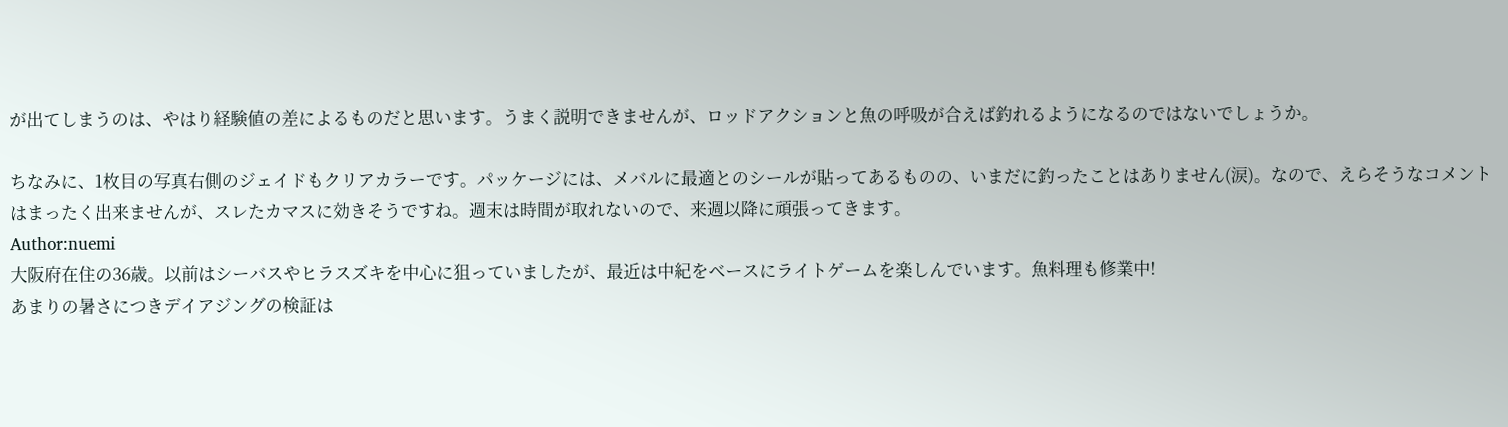が出てしまうのは、やはり経験値の差によるものだと思います。うまく説明できませんが、ロッドアクションと魚の呼吸が合えば釣れるようになるのではないでしょうか。

ちなみに、1枚目の写真右側のジェイドもクリアカラーです。パッケージには、メバルに最適とのシールが貼ってあるものの、いまだに釣ったことはありません(涙)。なので、えらそうなコメントはまったく出来ませんが、スレたカマスに効きそうですね。週末は時間が取れないので、来週以降に頑張ってきます。
Author:nuemi
大阪府在住の36歳。以前はシーバスやヒラスズキを中心に狙っていましたが、最近は中紀をベースにライトゲームを楽しんでいます。魚料理も修業中!
あまりの暑さにつきデイアジングの検証は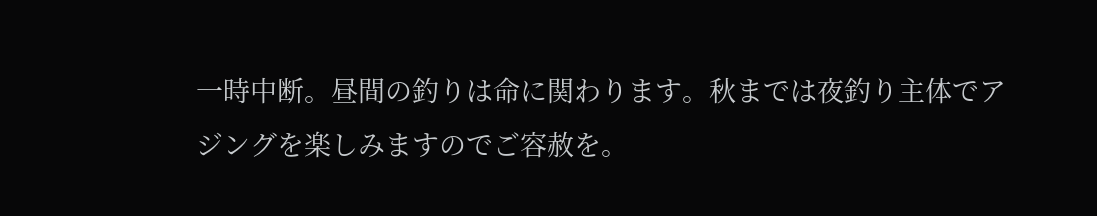一時中断。昼間の釣りは命に関わります。秋までは夜釣り主体でアジングを楽しみますのでご容赦を。